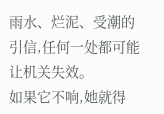雨水、烂泥、受潮的引信,任何一处都可能让机关失效。
如果它不响,她就得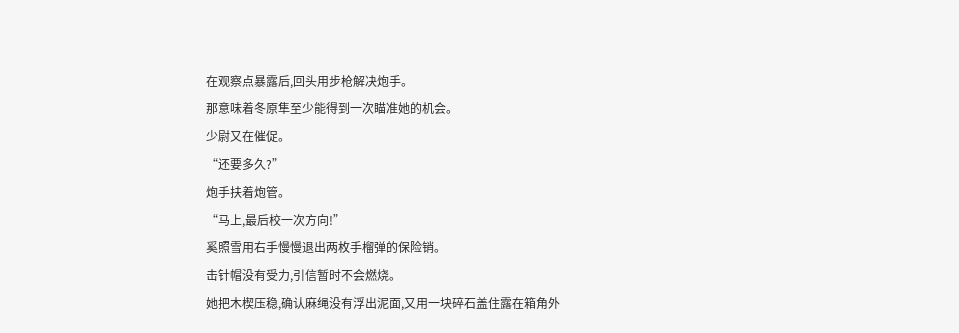在观察点暴露后,回头用步枪解决炮手。
那意味着冬原隼至少能得到一次瞄准她的机会。
少尉又在催促。
“还要多久?”
炮手扶着炮管。
“马上,最后校一次方向!”
奚照雪用右手慢慢退出两枚手榴弹的保险销。
击针帽没有受力,引信暂时不会燃烧。
她把木楔压稳,确认麻绳没有浮出泥面,又用一块碎石盖住露在箱角外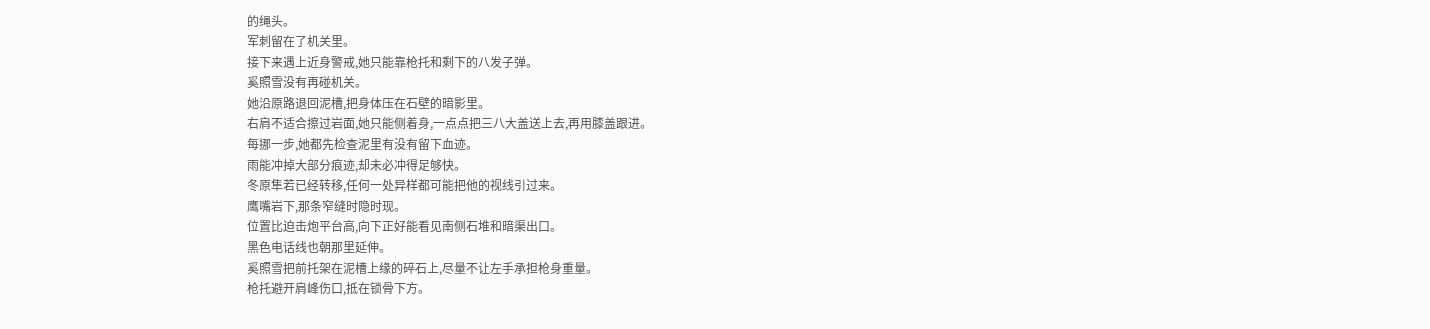的绳头。
军刺留在了机关里。
接下来遇上近身警戒,她只能靠枪托和剩下的八发子弹。
奚照雪没有再碰机关。
她沿原路退回泥槽,把身体压在石壁的暗影里。
右肩不适合擦过岩面,她只能侧着身,一点点把三八大盖送上去,再用膝盖跟进。
每挪一步,她都先检查泥里有没有留下血迹。
雨能冲掉大部分痕迹,却未必冲得足够快。
冬原隼若已经转移,任何一处异样都可能把他的视线引过来。
鹰嘴岩下,那条窄缝时隐时现。
位置比迫击炮平台高,向下正好能看见南侧石堆和暗渠出口。
黑色电话线也朝那里延伸。
奚照雪把前托架在泥槽上缘的碎石上,尽量不让左手承担枪身重量。
枪托避开肩峰伤口,抵在锁骨下方。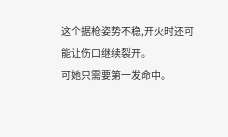这个据枪姿势不稳,开火时还可能让伤口继续裂开。
可她只需要第一发命中。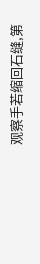观察手若缩回石缝,第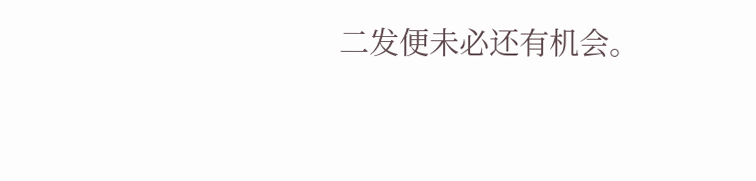二发便未必还有机会。